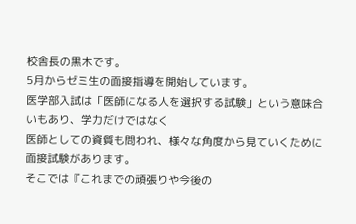校舎長の黒木です。
5月からゼミ生の面接指導を開始しています。
医学部入試は「医師になる人を選択する試験」という意味合いもあり、学力だけではなく
医師としての資質も問われ、様々な角度から見ていくために面接試験があります。
そこでは『これまでの頑張りや今後の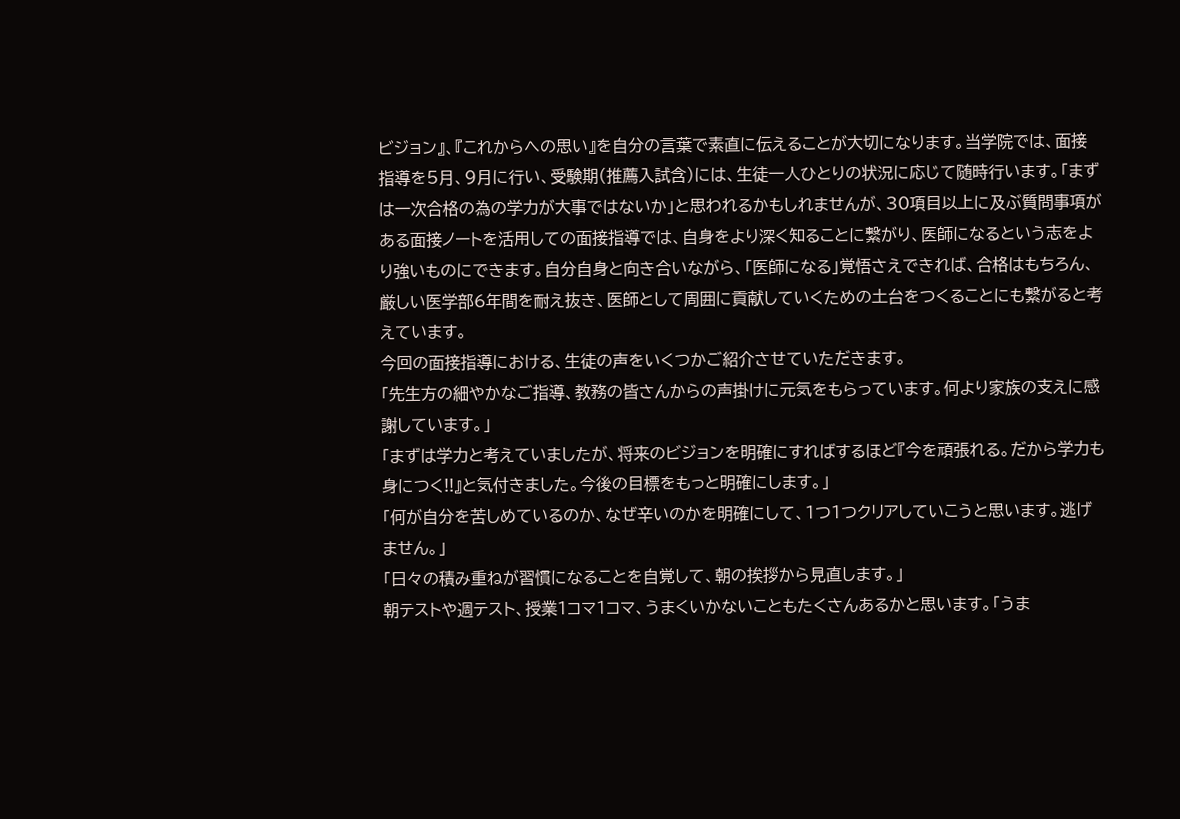ビジョン』、『これからへの思い』を自分の言葉で素直に伝えることが大切になります。当学院では、面接指導を5月、9月に行い、受験期(推薦入試含)には、生徒一人ひとりの状況に応じて随時行います。「まずは一次合格の為の学力が大事ではないか」と思われるかもしれませんが、30項目以上に及ぶ質問事項がある面接ノートを活用しての面接指導では、自身をより深く知ることに繋がり、医師になるという志をより強いものにできます。自分自身と向き合いながら、「医師になる」覚悟さえできれば、合格はもちろん、厳しい医学部6年間を耐え抜き、医師として周囲に貢献していくための土台をつくることにも繋がると考えています。
今回の面接指導における、生徒の声をいくつかご紹介させていただきます。
「先生方の細やかなご指導、教務の皆さんからの声掛けに元気をもらっています。何より家族の支えに感謝しています。」
「まずは学力と考えていましたが、将来のビジョンを明確にすればするほど『今を頑張れる。だから学力も身につく!!』と気付きました。今後の目標をもっと明確にします。」
「何が自分を苦しめているのか、なぜ辛いのかを明確にして、1つ1つクリアしていこうと思います。逃げません。」
「日々の積み重ねが習慣になることを自覚して、朝の挨拶から見直します。」
朝テストや週テスト、授業1コマ1コマ、うまくいかないこともたくさんあるかと思います。「うま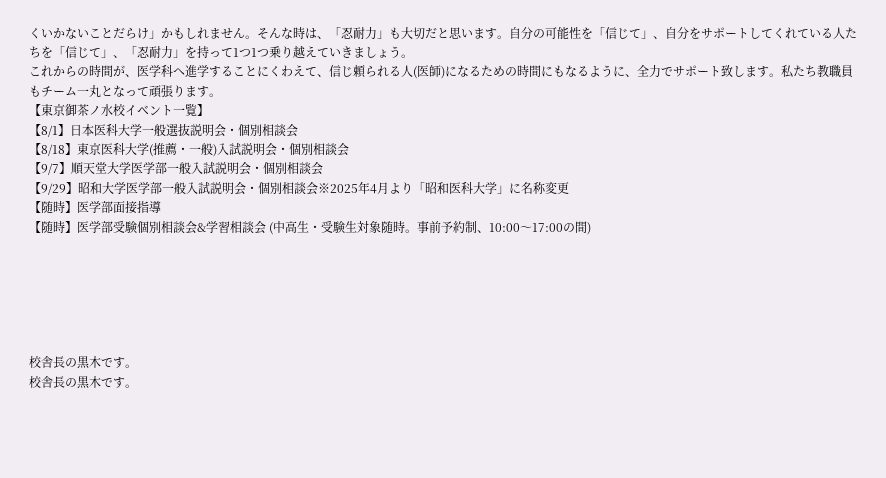くいかないことだらけ」かもしれません。そんな時は、「忍耐力」も大切だと思います。自分の可能性を「信じて」、自分をサポートしてくれている人たちを「信じて」、「忍耐力」を持って1つ1つ乗り越えていきましょう。
これからの時間が、医学科へ進学することにくわえて、信じ頼られる人(医師)になるための時間にもなるように、全力でサポート致します。私たち教職員もチーム一丸となって頑張ります。
【東京御茶ノ水校イベント一覧】
【8/1】日本医科大学一般選抜説明会・個別相談会
【8/18】東京医科大学(推薦・一般)入試説明会・個別相談会
【9/7】順天堂大学医学部一般入試説明会・個別相談会
【9/29】昭和大学医学部一般入試説明会・個別相談会※2025年4月より「昭和医科大学」に名称変更
【随時】医学部面接指導
【随時】医学部受験個別相談会&学習相談会 (中高生・受験生対象随時。事前予約制、10:00〜17:00の間)






校舎長の黒木です。
校舎長の黒木です。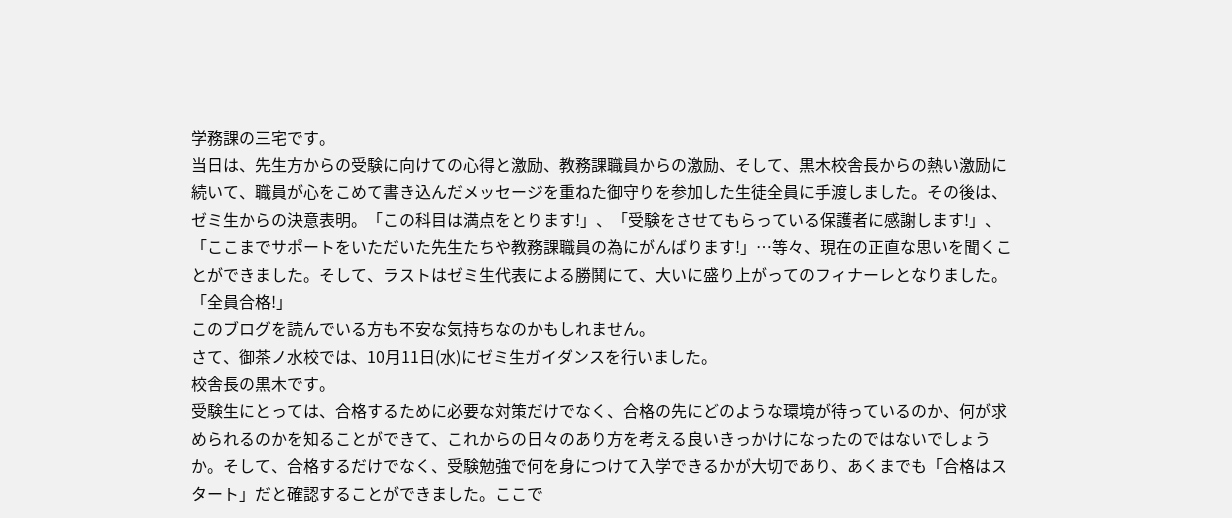学務課の三宅です。
当日は、先生方からの受験に向けての心得と激励、教務課職員からの激励、そして、黒木校舎長からの熱い激励に続いて、職員が心をこめて書き込んだメッセージを重ねた御守りを参加した生徒全員に手渡しました。その後は、ゼミ生からの決意表明。「この科目は満点をとります!」、「受験をさせてもらっている保護者に感謝します!」、「ここまでサポートをいただいた先生たちや教務課職員の為にがんばります!」…等々、現在の正直な思いを聞くことができました。そして、ラストはゼミ生代表による勝鬨にて、大いに盛り上がってのフィナーレとなりました。「全員合格!」
このブログを読んでいる方も不安な気持ちなのかもしれません。
さて、御茶ノ水校では、10月11日(水)にゼミ生ガイダンスを行いました。
校舎長の黒木です。
受験生にとっては、合格するために必要な対策だけでなく、合格の先にどのような環境が待っているのか、何が求められるのかを知ることができて、これからの日々のあり方を考える良いきっかけになったのではないでしょうか。そして、合格するだけでなく、受験勉強で何を身につけて入学できるかが大切であり、あくまでも「合格はスタート」だと確認することができました。ここで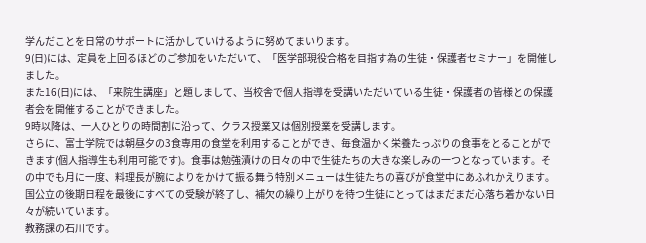学んだことを日常のサポートに活かしていけるように努めてまいります。
9(日)には、定員を上回るほどのご参加をいただいて、「医学部現役合格を目指す為の生徒・保護者セミナー」を開催しました。
また16(日)には、「来院生講座」と題しまして、当校舎で個人指導を受講いただいている生徒・保護者の皆様との保護者会を開催することができました。
9時以降は、一人ひとりの時間割に沿って、クラス授業又は個別授業を受講します。
さらに、富士学院では朝昼夕の3食専用の食堂を利用することができ、毎食温かく栄養たっぷりの食事をとることができます(個人指導生も利用可能です)。食事は勉強漬けの日々の中で生徒たちの大きな楽しみの一つとなっています。その中でも月に一度、料理長が腕によりをかけて振る舞う特別メニューは生徒たちの喜びが食堂中にあふれかえります。
国公立の後期日程を最後にすべての受験が終了し、補欠の繰り上がりを待つ生徒にとってはまだまだ心落ち着かない日々が続いています。
教務課の石川です。